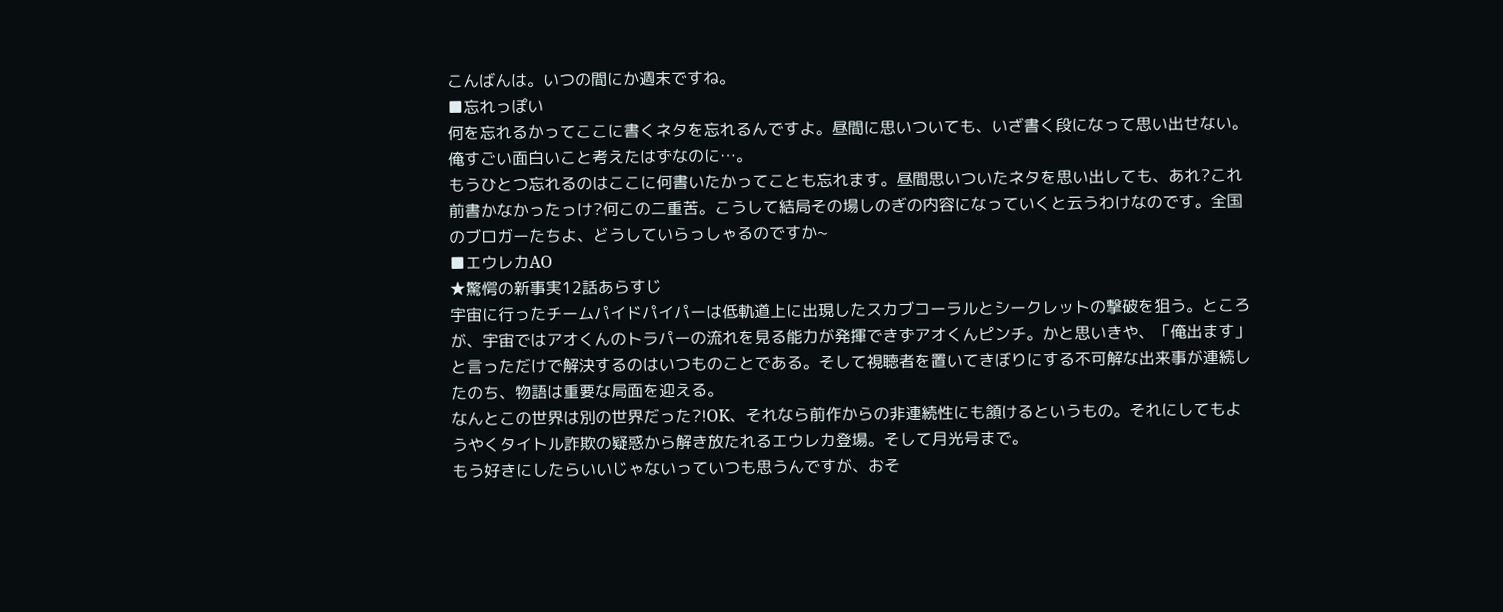こんばんは。いつの間にか週末ですね。
■忘れっぽい
何を忘れるかってここに書くネタを忘れるんですよ。昼間に思いついても、いざ書く段になって思い出せない。俺すごい面白いこと考えたはずなのに…。
もうひとつ忘れるのはここに何書いたかってことも忘れます。昼間思いついたネタを思い出しても、あれ?これ前書かなかったっけ?何この二重苦。こうして結局その場しのぎの内容になっていくと云うわけなのです。全国のブロガーたちよ、どうしていらっしゃるのですか~
■エウレカAO
★驚愕の新事実12話あらすじ
宇宙に行ったチームパイドパイパーは低軌道上に出現したスカブコーラルとシークレットの撃破を狙う。ところが、宇宙ではアオくんのトラパーの流れを見る能力が発揮できずアオくんピンチ。かと思いきや、「俺出ます」と言っただけで解決するのはいつものことである。そして視聴者を置いてきぼりにする不可解な出来事が連続したのち、物語は重要な局面を迎える。
なんとこの世界は別の世界だった?!OK、それなら前作からの非連続性にも頷けるというもの。それにしてもようやくタイトル詐欺の疑惑から解き放たれるエウレカ登場。そして月光号まで。
もう好きにしたらいいじゃないっていつも思うんですが、おそ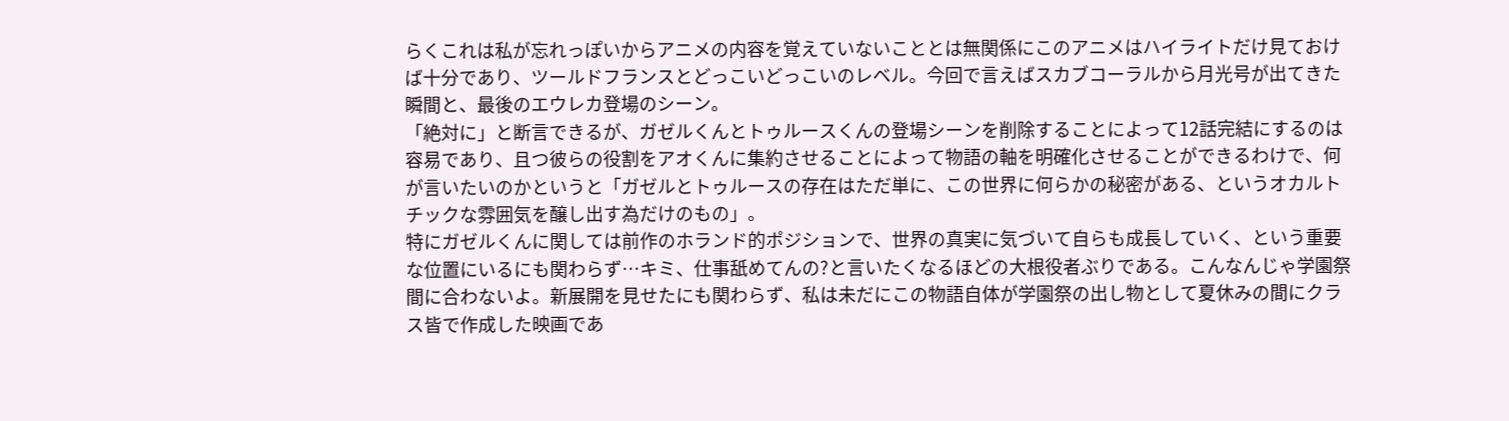らくこれは私が忘れっぽいからアニメの内容を覚えていないこととは無関係にこのアニメはハイライトだけ見ておけば十分であり、ツールドフランスとどっこいどっこいのレベル。今回で言えばスカブコーラルから月光号が出てきた瞬間と、最後のエウレカ登場のシーン。
「絶対に」と断言できるが、ガゼルくんとトゥルースくんの登場シーンを削除することによって12話完結にするのは容易であり、且つ彼らの役割をアオくんに集約させることによって物語の軸を明確化させることができるわけで、何が言いたいのかというと「ガゼルとトゥルースの存在はただ単に、この世界に何らかの秘密がある、というオカルトチックな雰囲気を醸し出す為だけのもの」。
特にガゼルくんに関しては前作のホランド的ポジションで、世界の真実に気づいて自らも成長していく、という重要な位置にいるにも関わらず…キミ、仕事舐めてんの?と言いたくなるほどの大根役者ぶりである。こんなんじゃ学園祭間に合わないよ。新展開を見せたにも関わらず、私は未だにこの物語自体が学園祭の出し物として夏休みの間にクラス皆で作成した映画であ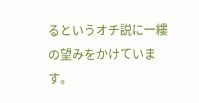るというオチ説に一縷の望みをかけています。